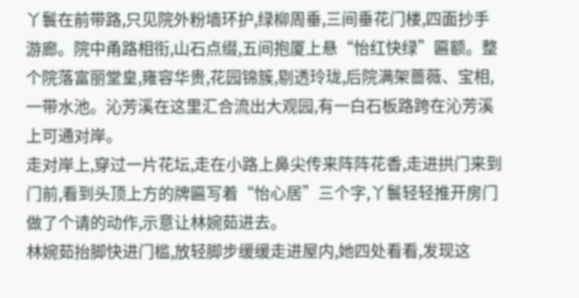丫鬟在前带路,只见院外粉墙环护,绿柳周垂,三间垂花门楼,四面抄手游廊。院中甬路相衔,山石点缀,五间抱厦上悬“怡红快绿”匾额。整个院落富丽堂皇,雍容华贵,花园锦簇,剔透玲珑,后院满架蔷薇、宝相,一带水池。沁芳溪在这里汇合流出大观园,有一白石板路跨在沁芳溪上可通对岸。
走对岸上,穿过一片花坛,走在小路上鼻尖传来阵阵花香,走进拱门来到门前,看到头顶上方的牌匾写着“怡心居”三个字,丫鬟轻轻推开房门做了个请的动作,示意让林婉茹进去。
林婉茹抬脚快进门槛,放轻脚步缓缓走进屋内,她四处看看,发现这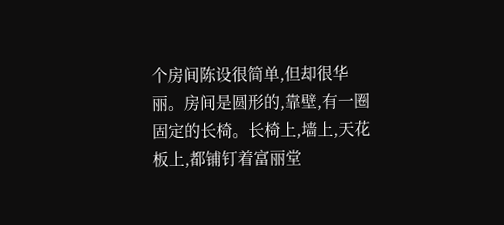个房间陈设很简单,但却很华丽。房间是圆形的,靠壁,有一圈固定的长椅。长椅上,墙上,天花板上,都铺钉着富丽堂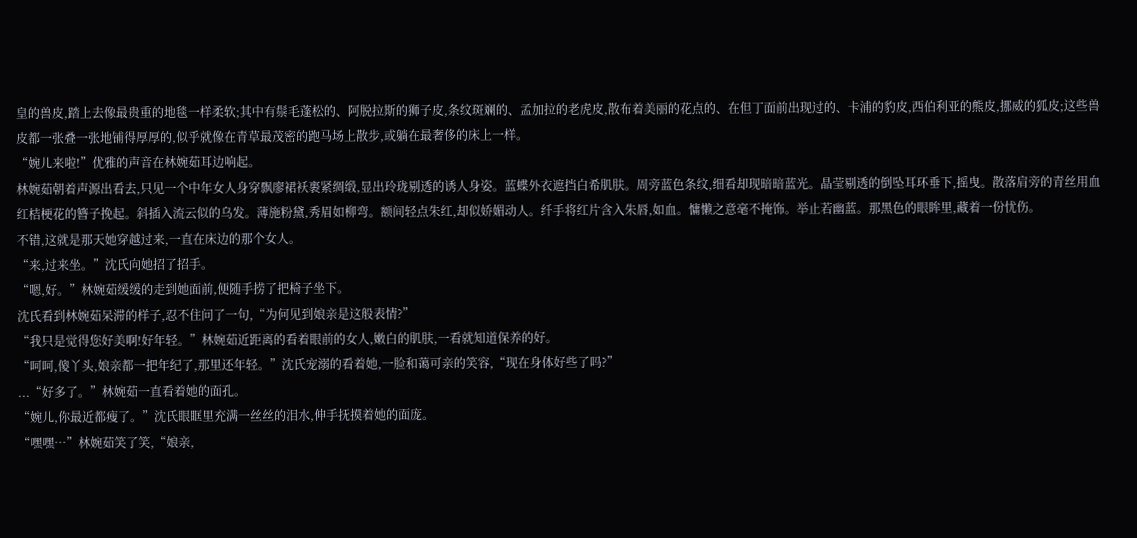皇的兽皮,踏上去像最贵重的地毯一样柔软;其中有鬃毛蓬松的、阿脱拉斯的狮子皮,条纹斑斓的、孟加拉的老虎皮,散布着美丽的花点的、在但丁面前出现过的、卡浦的豹皮,西伯利亚的熊皮,挪威的狐皮;这些兽皮都一张叠一张地铺得厚厚的,似乎就像在青草最茂密的跑马场上散步,或躺在最奢侈的床上一样。
“婉儿来啦!”优雅的声音在林婉茹耳边响起。
林婉茹朝着声源出看去,只见一个中年女人身穿飘廖裙袄裹紧绸缎,显出玲珑剔透的诱人身姿。蓝蝶外衣遮挡白希肌肤。周旁蓝色条纹,细看却现暗暗蓝光。晶莹剔透的倒坠耳环垂下,摇曳。散落肩旁的青丝用血红桔梗花的簪子挽起。斜插入流云似的乌发。薄施粉黛,秀眉如柳弯。额间轻点朱红,却似娇媚动人。纤手将红片含入朱唇,如血。慵懒之意毫不掩饰。举止若幽蓝。那黑色的眼眸里,藏着一份忧伤。
不错,这就是那天她穿越过来,一直在床边的那个女人。
“来,过来坐。”沈氏向她招了招手。
“嗯,好。”林婉茹缓缓的走到她面前,便随手捞了把椅子坐下。
沈氏看到林婉茹呆滞的样子,忍不住问了一句,“为何见到娘亲是这般表情?”
“我只是觉得您好美啊!好年轻。”林婉茹近距离的看着眼前的女人,嫩白的肌肤,一看就知道保养的好。
“呵呵,傻丫头,娘亲都一把年纪了,那里还年轻。”沈氏宠溺的看着她,一脸和蔼可亲的笑容,“现在身体好些了吗?”
...“好多了。”林婉茹一直看着她的面孔。
“婉儿,你最近都瘦了。”沈氏眼眶里充满一丝丝的泪水,伸手抚摸着她的面庞。
“嘿嘿…”林婉茹笑了笑,“娘亲,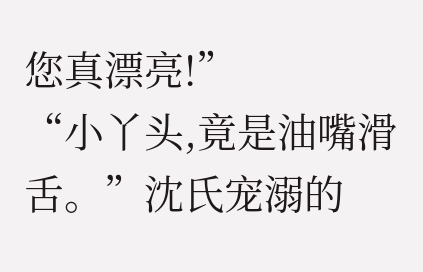您真漂亮!”
“小丫头,竟是油嘴滑舌。”沈氏宠溺的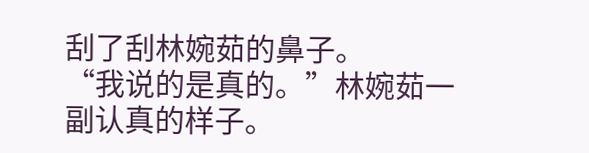刮了刮林婉茹的鼻子。
“我说的是真的。”林婉茹一副认真的样子。